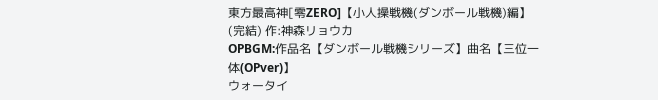東方最高神[零ZERO]【小人操戦機(ダンボール戦機)編】(完結) 作:神森リョウカ
OPBGM:作品名【ダンボール戦機シリーズ】曲名【三位一体(OPver)】
ウォータイ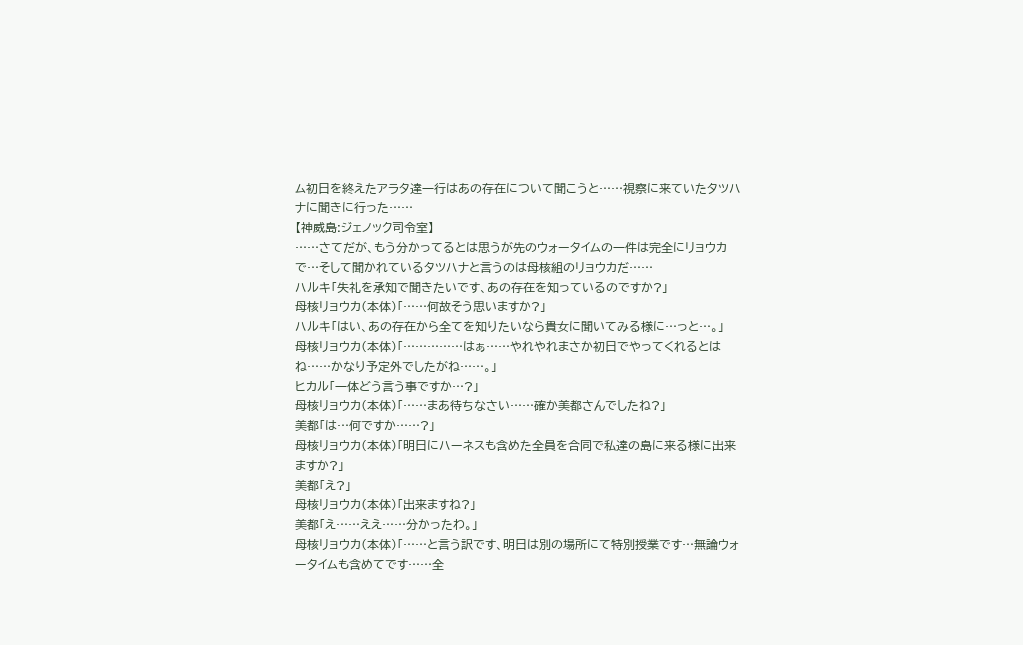ム初日を終えたアラタ達一行はあの存在について聞こうと……視察に来ていたタツハナに聞きに行った……
【神威島:ジェノック司令室】
……さてだが、もう分かってるとは思うが先のウォータイムの一件は完全にリョウカで…そして聞かれているタツハナと言うのは母核組のリョウカだ……
ハルキ「失礼を承知で聞きたいです、あの存在を知っているのですか?」
母核リョウカ(本体)「……何故そう思いますか?」
ハルキ「はい、あの存在から全てを知りたいなら貴女に聞いてみる様に…っと…。」
母核リョウカ(本体)「……………はぁ……やれやれまさか初日でやってくれるとはね……かなり予定外でしたがね……。」
ヒカル「一体どう言う事ですか…?」
母核リョウカ(本体)「……まあ待ちなさい……確か美都さんでしたね?」
美都「は…何ですか……?」
母核リョウカ(本体)「明日にハーネスも含めた全員を合同で私達の島に来る様に出来ますか?」
美都「え?」
母核リョウカ(本体)「出来ますね?」
美都「え……ええ……分かったわ。」
母核リョウカ(本体)「……と言う訳です、明日は別の場所にて特別授業です…無論ウォータイムも含めてです……全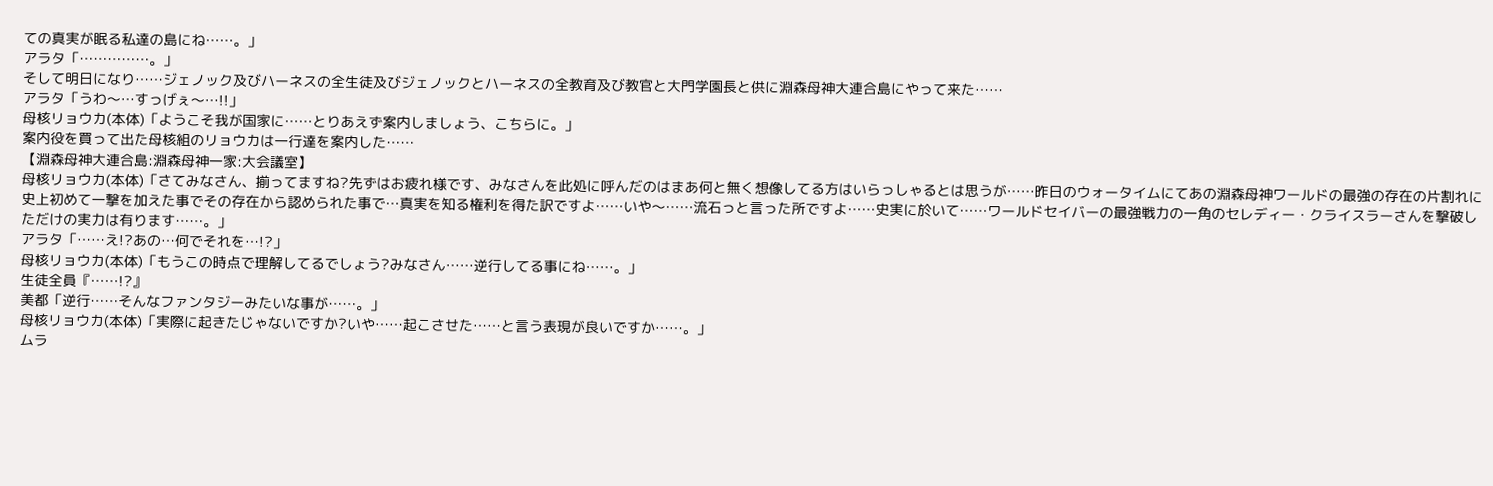ての真実が眠る私達の島にね……。」
アラタ「……………。」
そして明日になり……ジェノック及びハーネスの全生徒及びジェノックとハーネスの全教育及び教官と大門学園長と供に淵森母神大連合島にやって来た……
アラタ「うわ〜…すっげぇ〜…!!」
母核リョウカ(本体)「ようこそ我が国家に……とりあえず案内しましょう、こちらに。」
案内役を買って出た母核組のリョウカは一行達を案内した……
【淵森母神大連合島:淵森母神一家:大会議室】
母核リョウカ(本体)「さてみなさん、揃ってますね?先ずはお疲れ様です、みなさんを此処に呼んだのはまあ何と無く想像してる方はいらっしゃるとは思うが……昨日のウォータイムにてあの淵森母神ワールドの最強の存在の片割れに史上初めて一撃を加えた事でその存在から認められた事で…真実を知る権利を得た訳ですよ……いや〜……流石っと言った所ですよ……史実に於いて……ワールドセイバーの最強戦力の一角のセレディー・クライスラーさんを撃破しただけの実力は有ります……。」
アラタ「……え!?あの…何でそれを…!?」
母核リョウカ(本体)「もうこの時点で理解してるでしょう?みなさん……逆行してる事にね……。」
生徒全員『……!?』
美都「逆行……そんなファンタジーみたいな事が……。」
母核リョウカ(本体)「実際に起きたじゃないですか?いや……起こさせた……と言う表現が良いですか……。」
ムラ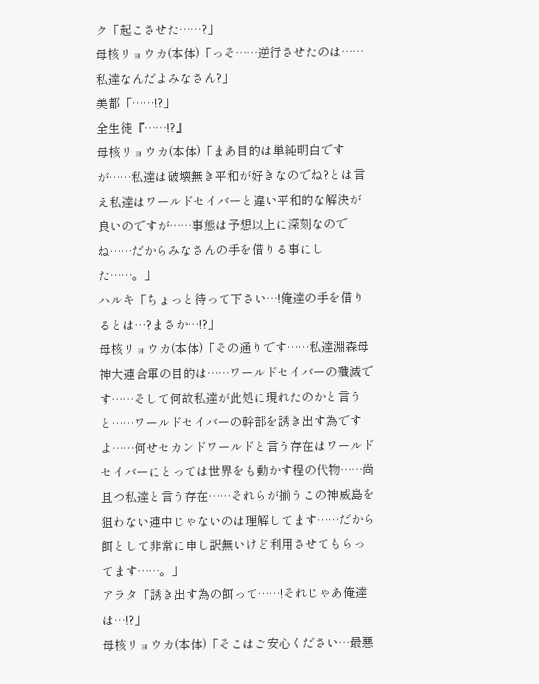ク「起こさせた……?」
母核リョウカ(本体)「っそ……逆行させたのは……私達なんだよみなさん?」
美都「……!?」
全生徒『……!?』
母核リョウカ(本体)「まあ目的は単純明白ですが……私達は破壊無き平和が好きなのでね?とは言え私達はワールドセイバーと違い平和的な解決が良いのですが……事態は予想以上に深刻なのでね……だからみなさんの手を借りる事にした……。」
ハルキ「ちょっと待って下さい…!俺達の手を借りるとは…?まさか…!?」
母核リョウカ(本体)「その通りです……私達淵森母神大連合軍の目的は……ワールドセイバーの殲滅です……そして何故私達が此処に現れたのかと言うと……ワールドセイバーの幹部を誘き出す為ですよ……何せセカンドワールドと言う存在はワールドセイバーにとっては世界をも動かす程の代物……尚且つ私達と言う存在……それらが揃うこの神威島を狙わない連中じゃないのは理解してます……だから餌として非常に申し訳無いけど利用させてもらってます……。」
アラタ「誘き出す為の餌って……!それじゃあ俺達は…!?」
母核リョウカ(本体)「そこはご安心ください…最悪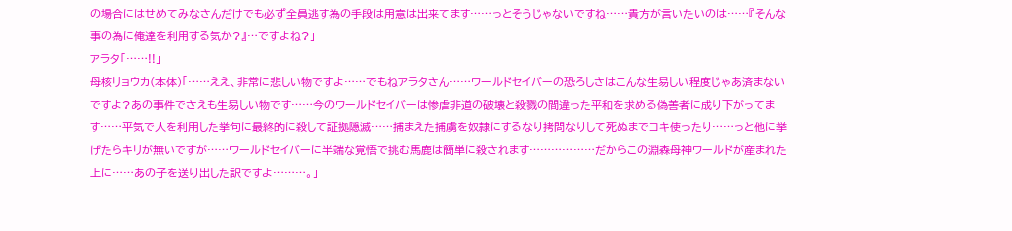の場合にはせめてみなさんだけでも必ず全員逃す為の手段は用意は出来てます……っとそうじゃないですね……貴方が言いたいのは……『そんな事の為に俺達を利用する気か?』…ですよね?」
アラタ「……!!」
母核リョウカ(本体)「……ええ、非常に悲しい物ですよ……でもねアラタさん……ワールドセイバーの恐ろしさはこんな生易しい程度じゃあ済まないですよ?あの事件でさえも生易しい物です……今のワールドセイバーは惨虐非道の破壊と殺戮の間違った平和を求める偽善者に成り下がってます……平気で人を利用した挙句に最終的に殺して証拠隠滅……捕まえた捕虜を奴隷にするなり拷問なりして死ぬまでコキ使ったり……っと他に挙げたらキリが無いですが……ワールドセイバーに半端な覚悟で挑む馬鹿は簡単に殺されます………………だからこの淵森母神ワールドが産まれた上に……あの子を送り出した訳ですよ………。」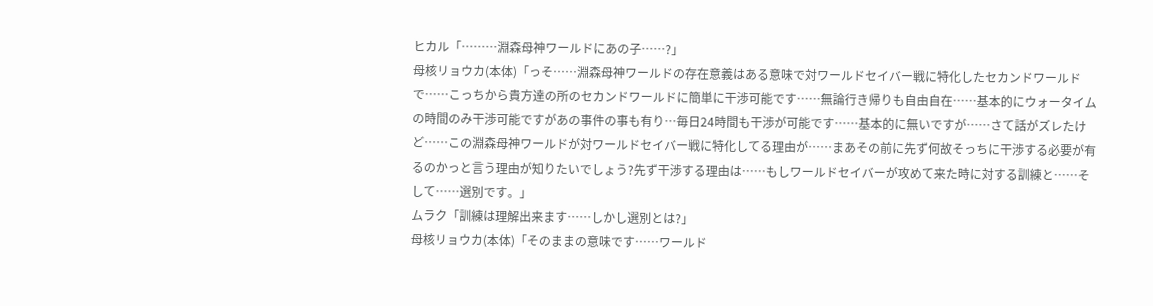ヒカル「………淵森母神ワールドにあの子……?」
母核リョウカ(本体)「っそ……淵森母神ワールドの存在意義はある意味で対ワールドセイバー戦に特化したセカンドワールドで……こっちから貴方達の所のセカンドワールドに簡単に干渉可能です……無論行き帰りも自由自在……基本的にウォータイムの時間のみ干渉可能ですがあの事件の事も有り…毎日24時間も干渉が可能です……基本的に無いですが……さて話がズレたけど……この淵森母神ワールドが対ワールドセイバー戦に特化してる理由が……まあその前に先ず何故そっちに干渉する必要が有るのかっと言う理由が知りたいでしょう?先ず干渉する理由は……もしワールドセイバーが攻めて来た時に対する訓練と……そして……選別です。」
ムラク「訓練は理解出来ます……しかし選別とは?」
母核リョウカ(本体)「そのままの意味です……ワールド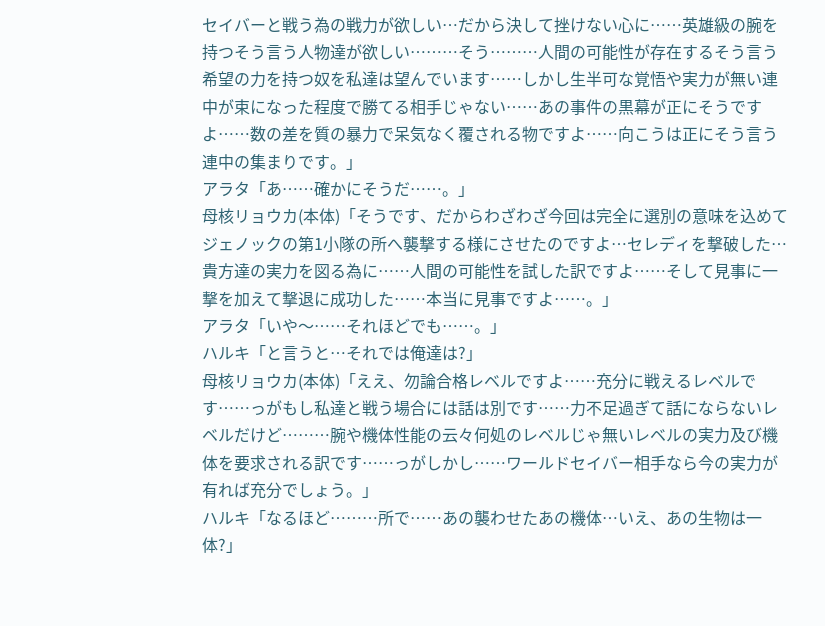セイバーと戦う為の戦力が欲しい…だから決して挫けない心に……英雄級の腕を持つそう言う人物達が欲しい………そう………人間の可能性が存在するそう言う希望の力を持つ奴を私達は望んでいます……しかし生半可な覚悟や実力が無い連中が束になった程度で勝てる相手じゃない……あの事件の黒幕が正にそうですよ……数の差を質の暴力で呆気なく覆される物ですよ……向こうは正にそう言う連中の集まりです。」
アラタ「あ……確かにそうだ……。」
母核リョウカ(本体)「そうです、だからわざわざ今回は完全に選別の意味を込めてジェノックの第1小隊の所へ襲撃する様にさせたのですよ…セレディを撃破した…貴方達の実力を図る為に……人間の可能性を試した訳ですよ……そして見事に一撃を加えて撃退に成功した……本当に見事ですよ……。」
アラタ「いや〜……それほどでも……。」
ハルキ「と言うと…それでは俺達は?」
母核リョウカ(本体)「ええ、勿論合格レベルですよ……充分に戦えるレベルです……っがもし私達と戦う場合には話は別です……力不足過ぎて話にならないレベルだけど………腕や機体性能の云々何処のレベルじゃ無いレベルの実力及び機体を要求される訳です……っがしかし……ワールドセイバー相手なら今の実力が有れば充分でしょう。」
ハルキ「なるほど………所で……あの襲わせたあの機体…いえ、あの生物は一体?」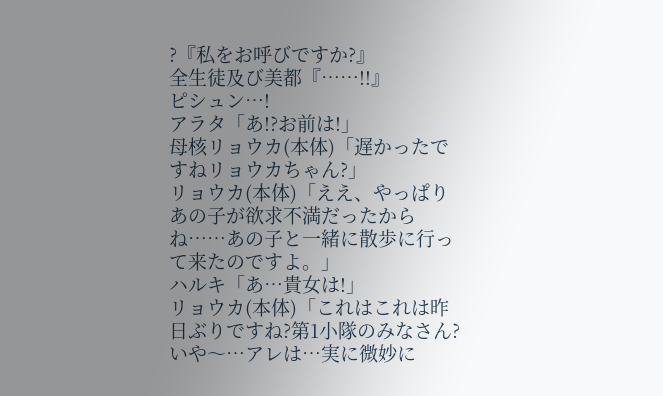?『私をお呼びですか?』
全生徒及び美都『……!!』
ピシュン…!
アラタ「あ!?お前は!」
母核リョウカ(本体)「遅かったですねリョウカちゃん?」
リョウカ(本体)「ええ、やっぱりあの子が欲求不満だったからね……あの子と一緒に散歩に行って来たのですよ。」
ハルキ「あ…貴女は!」
リョウカ(本体)「これはこれは昨日ぶりですね?第1小隊のみなさん?いや〜…アレは…実に微妙に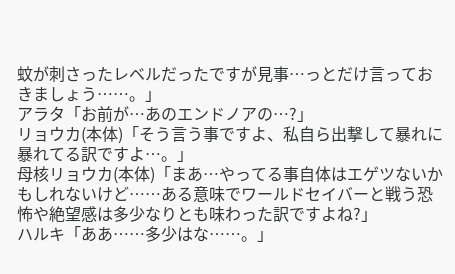蚊が刺さったレベルだったですが見事…っとだけ言っておきましょう……。」
アラタ「お前が…あのエンドノアの…?」
リョウカ(本体)「そう言う事ですよ、私自ら出撃して暴れに暴れてる訳ですよ…。」
母核リョウカ(本体)「まあ…やってる事自体はエゲツないかもしれないけど……ある意味でワールドセイバーと戦う恐怖や絶望感は多少なりとも味わった訳ですよね?」
ハルキ「ああ……多少はな……。」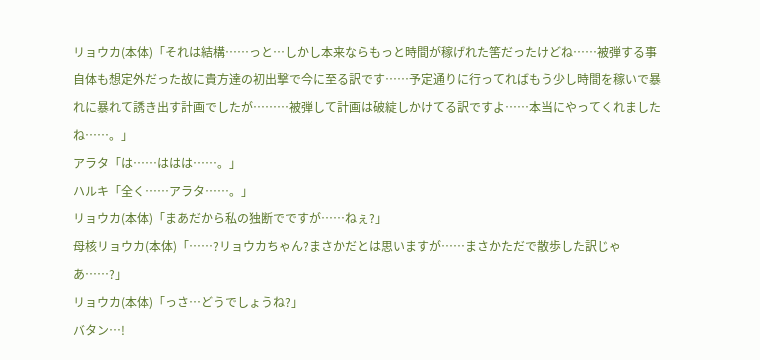リョウカ(本体)「それは結構……っと…しかし本来ならもっと時間が稼げれた筈だったけどね……被弾する事自体も想定外だった故に貴方達の初出撃で今に至る訳です……予定通りに行ってればもう少し時間を稼いで暴れに暴れて誘き出す計画でしたが………被弾して計画は破綻しかけてる訳ですよ……本当にやってくれましたね……。」
アラタ「は……ははは……。」
ハルキ「全く……アラタ……。」
リョウカ(本体)「まあだから私の独断でですが……ねぇ?」
母核リョウカ(本体)「……?リョウカちゃん?まさかだとは思いますが……まさかただで散歩した訳じゃあ……?」
リョウカ(本体)「っさ…どうでしょうね?」
バタン…!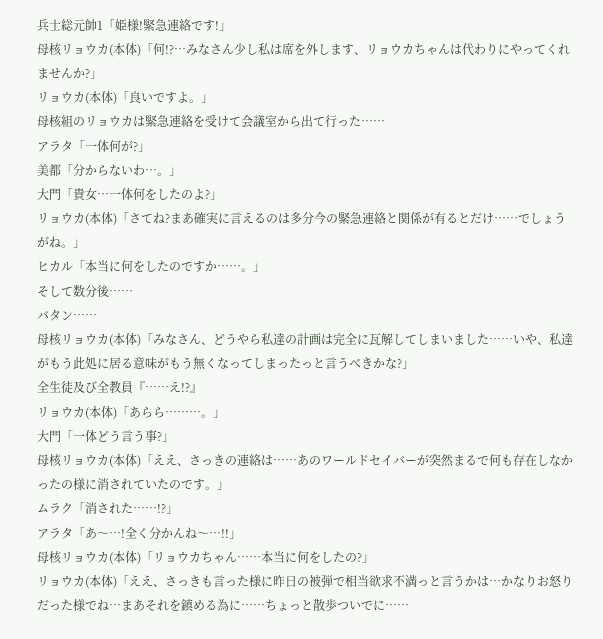兵士総元帥1「姫様!緊急連絡です!」
母核リョウカ(本体)「何!?…みなさん少し私は席を外します、リョウカちゃんは代わりにやってくれませんか?」
リョウカ(本体)「良いですよ。」
母核組のリョウカは緊急連絡を受けて会議室から出て行った……
アラタ「一体何が?」
美都「分からないわ…。」
大門「貴女…一体何をしたのよ?」
リョウカ(本体)「さてね?まあ確実に言えるのは多分今の緊急連絡と関係が有るとだけ……でしょうがね。」
ヒカル「本当に何をしたのですか……。」
そして数分後……
バタン……
母核リョウカ(本体)「みなさん、どうやら私達の計画は完全に瓦解してしまいました……いや、私達がもう此処に居る意味がもう無くなってしまったっと言うべきかな?」
全生徒及び全教員『……え!?』
リョウカ(本体)「あらら………。」
大門「一体どう言う事?」
母核リョウカ(本体)「ええ、さっきの連絡は……あのワールドセイバーが突然まるで何も存在しなかったの様に消されていたのです。」
ムラク「消された……!?」
アラタ「あ〜…!全く分かんね〜…!!」
母核リョウカ(本体)「リョウカちゃん……本当に何をしたの?」
リョウカ(本体)「ええ、さっきも言った様に昨日の被弾で相当欲求不満っと言うかは…かなりお怒りだった様でね…まあそれを鎮める為に……ちょっと散歩ついでに……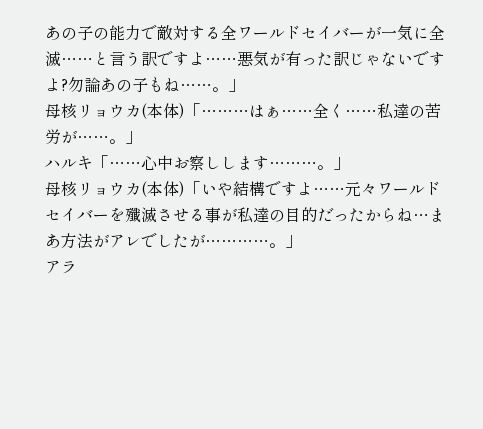あの子の能力で敵対する全ワールドセイバーが一気に全滅……と言う訳ですよ……悪気が有った訳じゃないですよ?勿論あの子もね……。」
母核リョウカ(本体)「………はぁ……全く……私達の苦労が……。」
ハルキ「……心中お察しします………。」
母核リョウカ(本体)「いや結構ですよ……元々ワールドセイバーを殲滅させる事が私達の目的だったからね…まあ方法がアレでしたが…………。」
アラ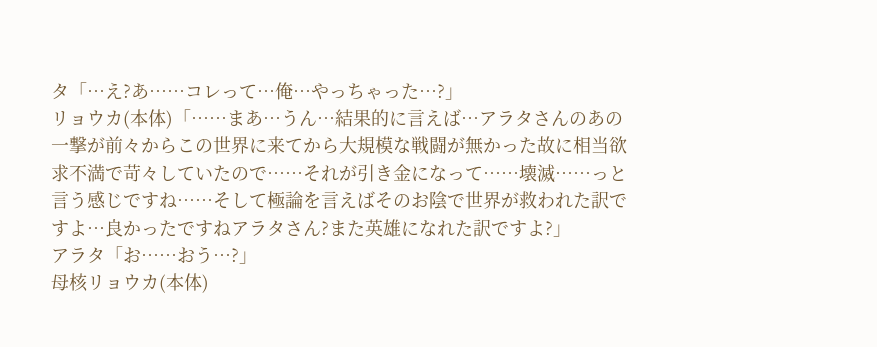タ「…え?あ……コレって…俺…やっちゃった…?」
リョウカ(本体)「……まあ…うん…結果的に言えば…アラタさんのあの一撃が前々からこの世界に来てから大規模な戦闘が無かった故に相当欲求不満で苛々していたので……それが引き金になって……壊滅……っと言う感じですね……そして極論を言えばそのお陰で世界が救われた訳ですよ…良かったですねアラタさん?また英雄になれた訳ですよ?」
アラタ「お……おう…?」
母核リョウカ(本体)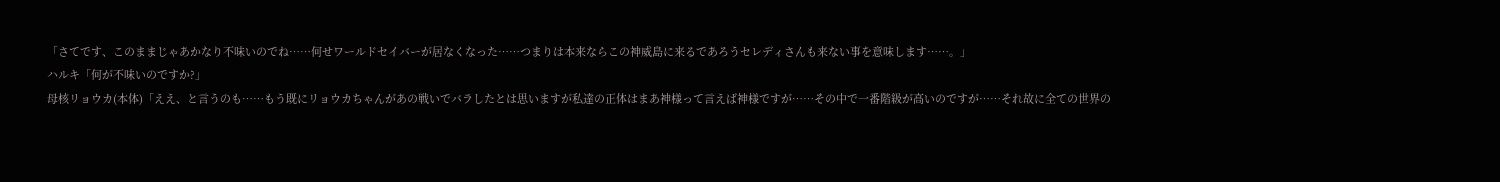「さてです、このままじゃあかなり不味いのでね……何せワールドセイバーが居なくなった……つまりは本来ならこの神威島に来るであろうセレディさんも来ない事を意味します……。」
ハルキ「何が不味いのですか?」
母核リョウカ(本体)「ええ、と言うのも……もう既にリョウカちゃんがあの戦いでバラしたとは思いますが私達の正体はまあ神様って言えば神様ですが……その中で一番階級が高いのですが……それ故に全ての世界の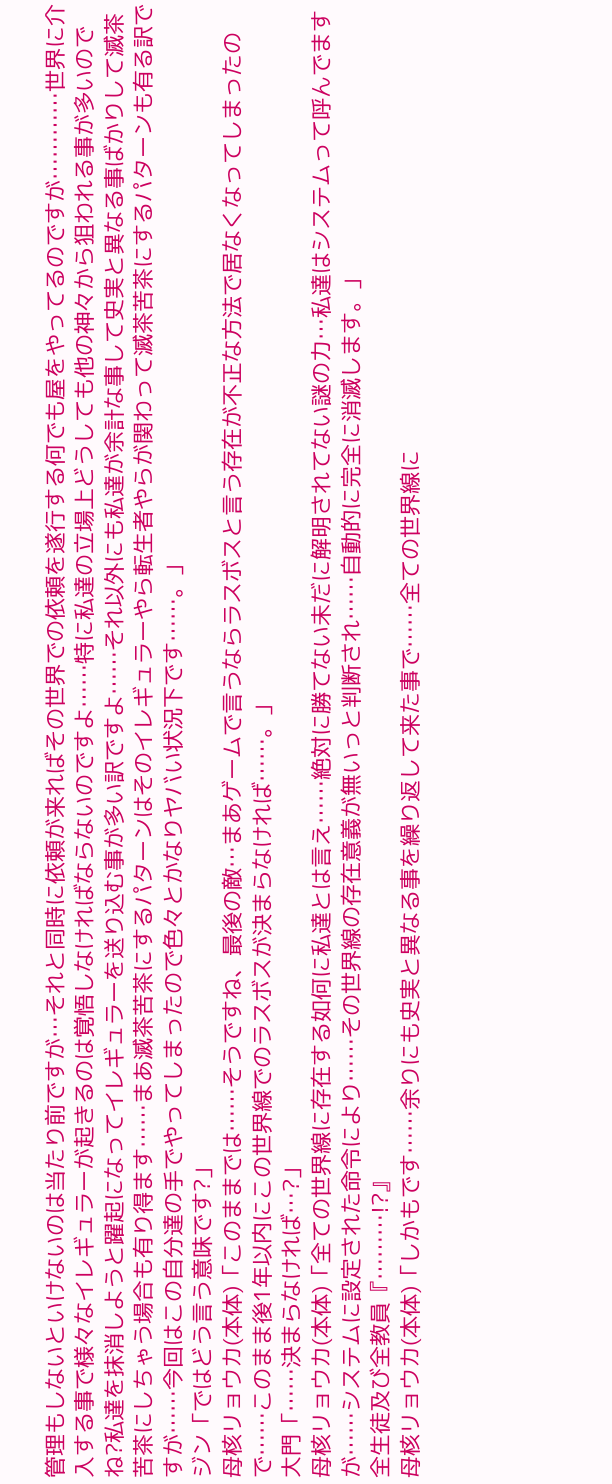管理もしないといけないのは当たり前ですが…それと同時に依頼が来ればその世界での依頼を遂行する何でも屋をやってるのですが…………世界に介入する事で様々なイレギュラーが起きるのは覚悟しなければならないのですよ……特に私達の立場上どうしても他の神々から狙われる事が多いのでね?私達を抹消しようと躍起になってイレギュラーを送り込む事が多い訳ですよ……それ以外にも私達が余計な事して史実と異なる事ばかりして滅茶苦茶にしちゃう場合も有り得ます……まあ滅茶苦茶にするパターンはそのイレギュラーやら転生者やらが関わって滅茶苦茶にするパターンも有る訳ですが……今回はこの自分達の手でやってしまったので色々とかなりヤバい状況下です……。」
ジン「ではどう言う意味です?」
母核リョウカ(本体)「このままでは……そうですね、最後の敵…まあゲームで言うならラスボスと言う存在が不正な方法で居なくなってしまったので……このまま後1年以内にこの世界線でのラスボスが決まらなければ……。」
大門「……決まらなければ…?」
母核リョウカ(本体)「全ての世界線に存在する如何に私達とは言え……絶対に勝てない未だに解明されてない謎の力…私達はシステムって呼んでますが……システムに設定された命令により……その世界線の存在意義が無いっと判断され……自動的に完全に消滅します。」
全生徒及び全教員『………!?』
母核リョウカ(本体)「しかもです……余りにも史実と異なる事を繰り返して来た事で……全ての世界線に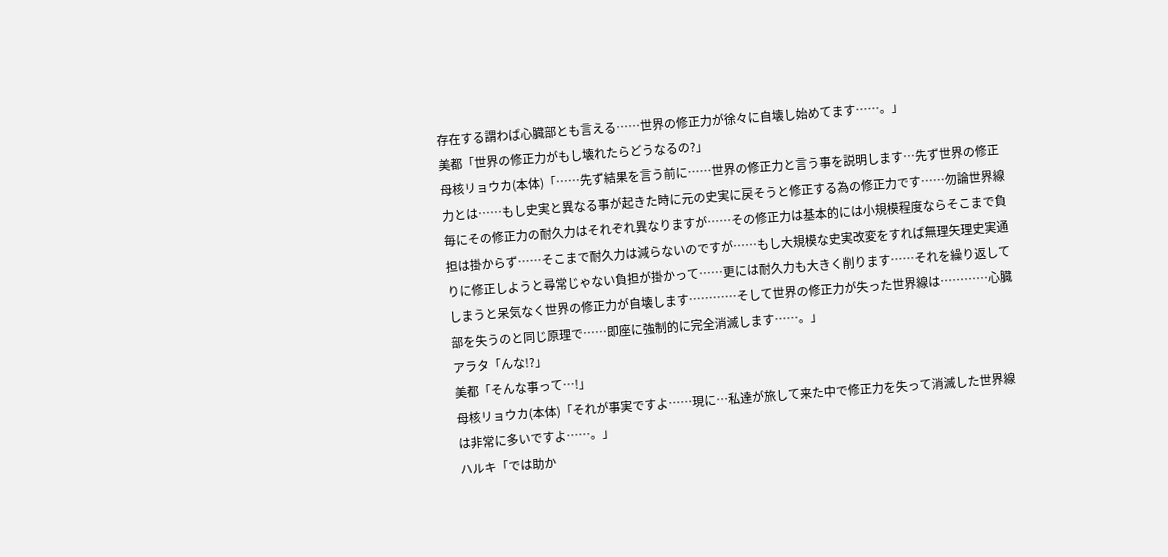存在する謂わば心臓部とも言える……世界の修正力が徐々に自壊し始めてます……。」
美都「世界の修正力がもし壊れたらどうなるの?」
母核リョウカ(本体)「……先ず結果を言う前に……世界の修正力と言う事を説明します…先ず世界の修正力とは……もし史実と異なる事が起きた時に元の史実に戻そうと修正する為の修正力です……勿論世界線毎にその修正力の耐久力はそれぞれ異なりますが……その修正力は基本的には小規模程度ならそこまで負担は掛からず……そこまで耐久力は減らないのですが……もし大規模な史実改変をすれば無理矢理史実通りに修正しようと尋常じゃない負担が掛かって……更には耐久力も大きく削ります……それを繰り返してしまうと呆気なく世界の修正力が自壊します…………そして世界の修正力が失った世界線は…………心臓部を失うのと同じ原理で……即座に強制的に完全消滅します……。」
アラタ「んな!?」
美都「そんな事って…!」
母核リョウカ(本体)「それが事実ですよ……現に…私達が旅して来た中で修正力を失って消滅した世界線は非常に多いですよ……。」
ハルキ「では助か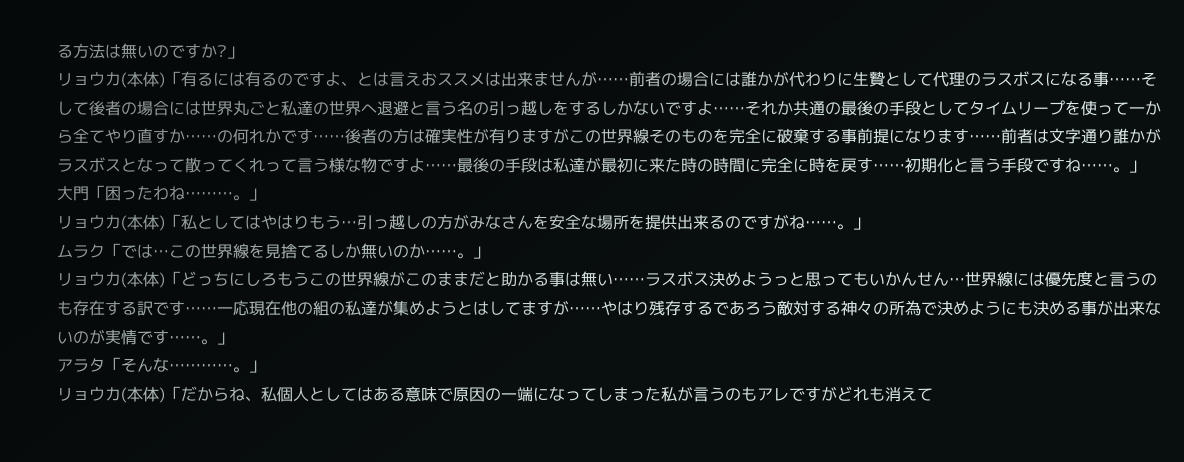る方法は無いのですか?」
リョウカ(本体)「有るには有るのですよ、とは言えおススメは出来ませんが……前者の場合には誰かが代わりに生贄として代理のラスボスになる事……そして後者の場合には世界丸ごと私達の世界へ退避と言う名の引っ越しをするしかないですよ……それか共通の最後の手段としてタイムリープを使って一から全てやり直すか……の何れかです……後者の方は確実性が有りますがこの世界線そのものを完全に破棄する事前提になります……前者は文字通り誰かがラスボスとなって散ってくれって言う様な物ですよ……最後の手段は私達が最初に来た時の時間に完全に時を戻す……初期化と言う手段ですね……。」
大門「困ったわね………。」
リョウカ(本体)「私としてはやはりもう…引っ越しの方がみなさんを安全な場所を提供出来るのですがね……。」
ムラク「では…この世界線を見捨てるしか無いのか……。」
リョウカ(本体)「どっちにしろもうこの世界線がこのままだと助かる事は無い……ラスボス決めようっと思ってもいかんせん…世界線には優先度と言うのも存在する訳です……一応現在他の組の私達が集めようとはしてますが……やはり残存するであろう敵対する神々の所為で決めようにも決める事が出来ないのが実情です……。」
アラタ「そんな…………。」
リョウカ(本体)「だからね、私個人としてはある意味で原因の一端になってしまった私が言うのもアレですがどれも消えて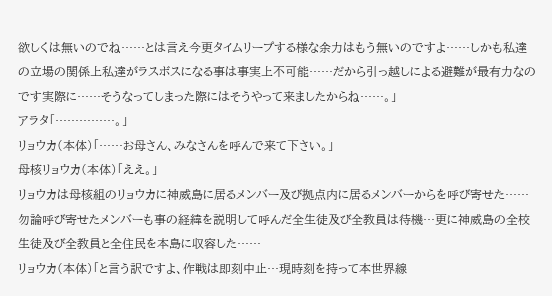欲しくは無いのでね……とは言え今更タイムリープする様な余力はもう無いのですよ……しかも私達の立場の関係上私達がラスボスになる事は事実上不可能……だから引っ越しによる避難が最有力なのです実際に……そうなってしまった際にはそうやって来ましたからね……。」
アラタ「……………。」
リョウカ(本体)「……お母さん、みなさんを呼んで来て下さい。」
母核リョウカ(本体)「ええ。」
リョウカは母核組のリョウカに神威島に居るメンバー及び拠点内に居るメンバーからを呼び寄せた……勿論呼び寄せたメンバーも事の経緯を説明して呼んだ全生徒及び全教員は待機…更に神威島の全校生徒及び全教員と全住民を本島に収容した……
リョウカ(本体)「と言う訳ですよ、作戦は即刻中止…現時刻を持って本世界線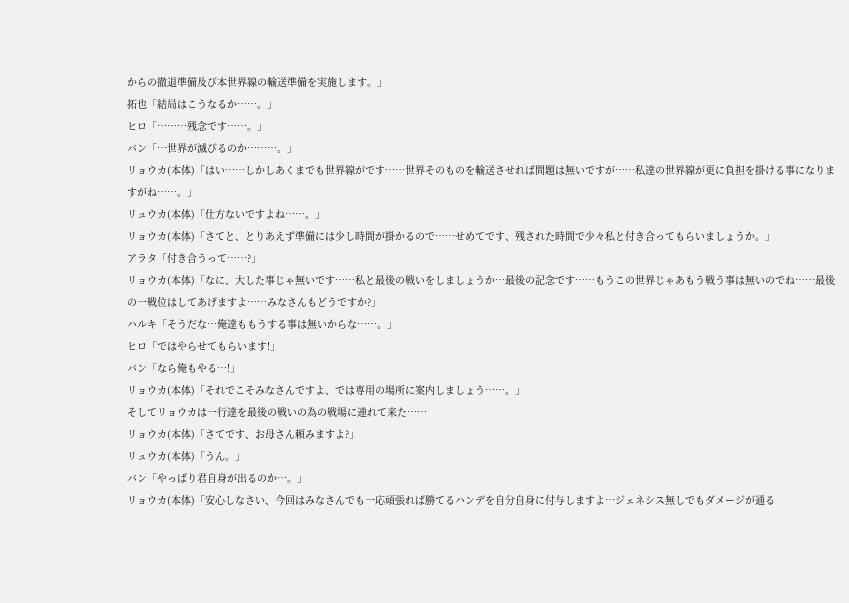からの撤退準備及び本世界線の輸送準備を実施します。」
拓也「結局はこうなるか……。」
ヒロ「………残念です……。」
バン「…世界が滅びるのか………。」
リョウカ(本体)「はい……しかしあくまでも世界線がです……世界そのものを輸送させれば問題は無いですが……私達の世界線が更に負担を掛ける事になりますがね……。」
リュウカ(本体)「仕方ないですよね……。」
リョウカ(本体)「さてと、とりあえず準備には少し時間が掛かるので……せめてです、残された時間で少々私と付き合ってもらいましょうか。」
アラタ「付き合うって……?」
リョウカ(本体)「なに、大した事じゃ無いです……私と最後の戦いをしましょうか…最後の記念です……もうこの世界じゃあもう戦う事は無いのでね……最後の一戦位はしてあげますよ……みなさんもどうですか?」
ハルキ「そうだな…俺達ももうする事は無いからな……。」
ヒロ「ではやらせてもらいます!」
バン「なら俺もやる…!」
リョウカ(本体)「それでこそみなさんですよ、では専用の場所に案内しましょう……。」
そしてリョウカは一行達を最後の戦いの為の戦場に連れて来た……
リョウカ(本体)「さてです、お母さん頼みますよ?」
リュウカ(本体)「うん。」
バン「やっぱり君自身が出るのか…。」
リョウカ(本体)「安心しなさい、今回はみなさんでも一応頑張れば勝てるハンデを自分自身に付与しますよ…ジェネシス無しでもダメージが通る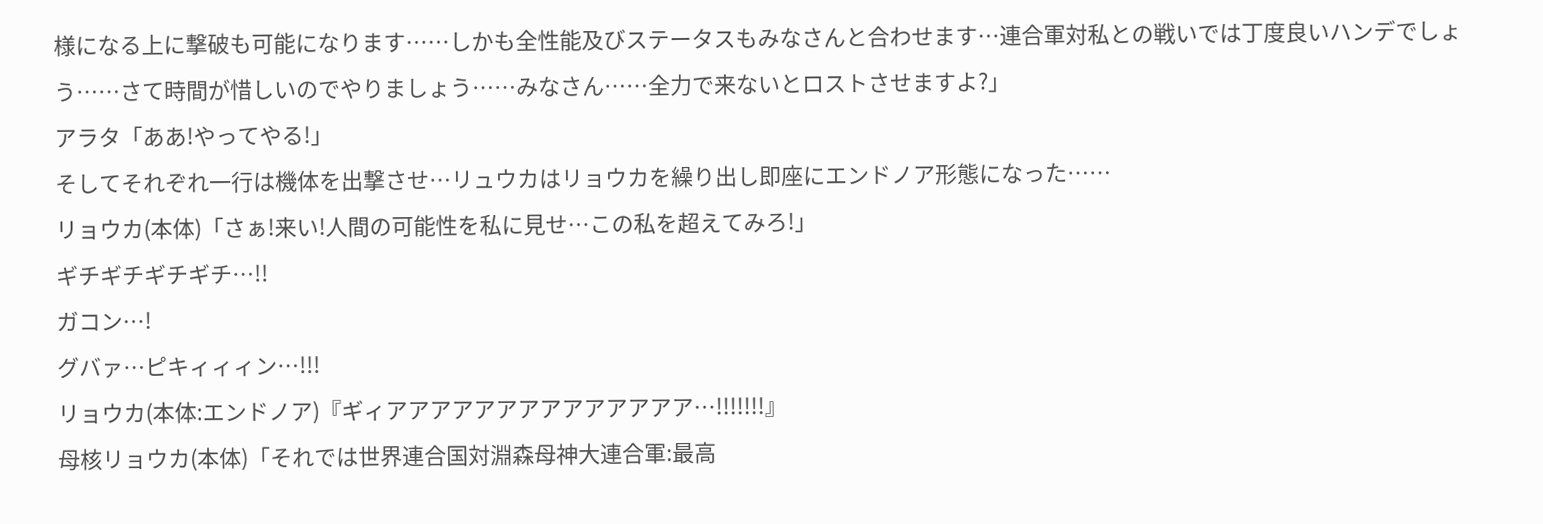様になる上に撃破も可能になります……しかも全性能及びステータスもみなさんと合わせます…連合軍対私との戦いでは丁度良いハンデでしょう……さて時間が惜しいのでやりましょう……みなさん……全力で来ないとロストさせますよ?」
アラタ「ああ!やってやる!」
そしてそれぞれ一行は機体を出撃させ…リュウカはリョウカを繰り出し即座にエンドノア形態になった……
リョウカ(本体)「さぁ!来い!人間の可能性を私に見せ…この私を超えてみろ!」
ギチギチギチギチ…!!
ガコン…!
グバァ…ピキィィィン…!!!
リョウカ(本体:エンドノア)『ギィアアアアアアアアアアアアアア…!!!!!!!』
母核リョウカ(本体)「それでは世界連合国対淵森母神大連合軍:最高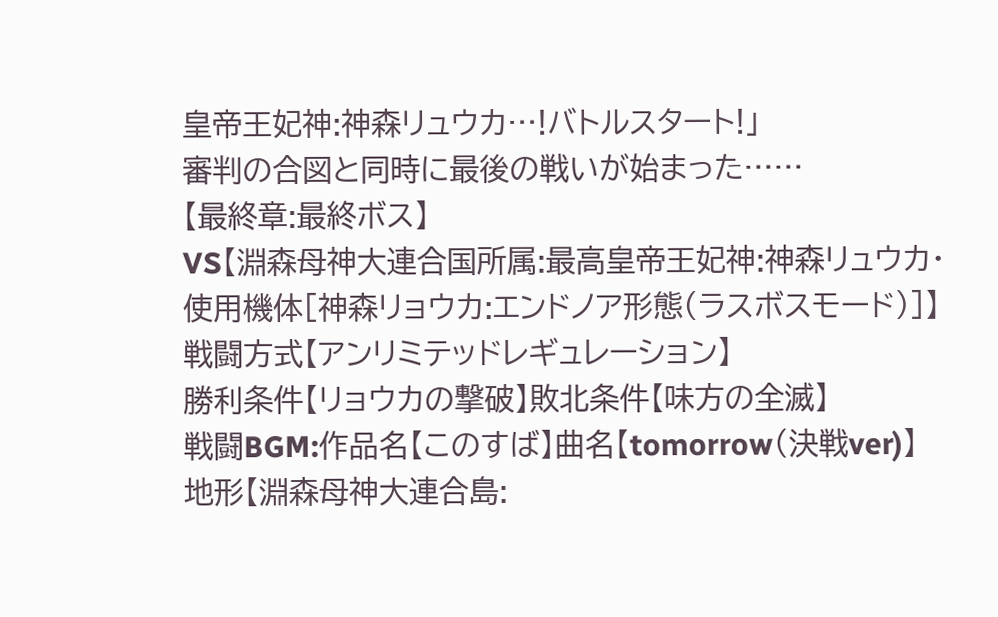皇帝王妃神:神森リュウカ…!バトルスタート!」
審判の合図と同時に最後の戦いが始まった……
【最終章:最終ボス】
VS【淵森母神大連合国所属:最高皇帝王妃神:神森リュウカ・使用機体[神森リョウカ:エンドノア形態(ラスボスモード)]】
戦闘方式【アンリミテッドレギュレーション】
勝利条件【リョウカの撃破】敗北条件【味方の全滅】
戦闘BGM:作品名【このすば】曲名【tomorrow(決戦ver)】
地形【淵森母神大連合島: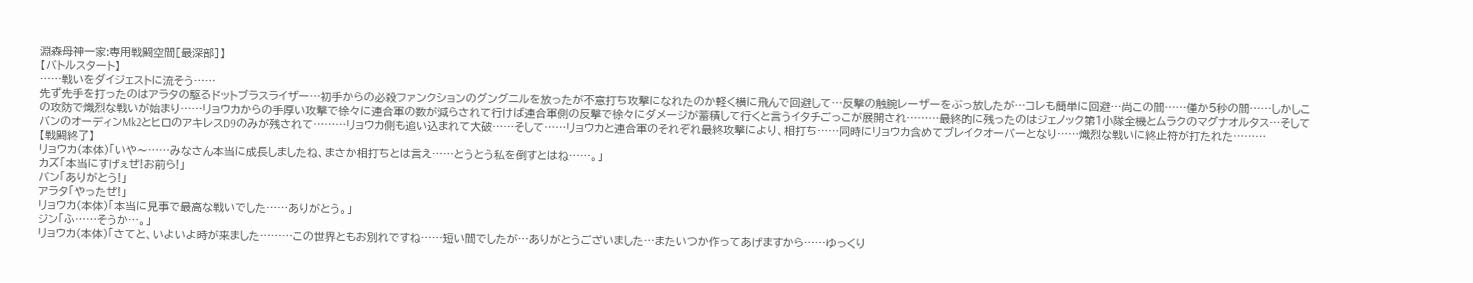淵森母神一家:専用戦闘空間[最深部]】
【バトルスタート】
……戦いをダイジェストに流そう……
先ず先手を打ったのはアラタの駆るドットブラスライザー…初手からの必殺ファンクションのグングニルを放ったが不意打ち攻撃になれたのか軽く横に飛んで回避して…反撃の触腕レーザーをぶっ放したが…コレも簡単に回避…尚この間……僅か5秒の間……しかしこの攻防で熾烈な戦いが始まり……リョウカからの手厚い攻撃で徐々に連合軍の数が減らされて行けば連合軍側の反撃で徐々にダメージが蓄積して行くと言うイタチごっこが展開され………最終的に残ったのはジェノック第1小隊全機とムラクのマグナオルタス…そしてバンのオーディンMk2とヒロのアキレスD9のみが残されて………リョウカ側も追い込まれて大破……そして……リョウカと連合軍のそれぞれ最終攻撃により、相打ち……同時にリョウカ含めてブレイクオーバーとなり……熾烈な戦いに終止符が打たれた………
【戦闘終了】
リョウカ(本体)「いや〜……みなさん本当に成長しましたね、まさか相打ちとは言え……とうとう私を倒すとはね……。」
カズ「本当にすげぇぜ!お前ら!」
バン「ありがとう!」
アラタ「やったぜ!」
リョウカ(本体)「本当に見事で最高な戦いでした……ありがとう。」
ジン「ふ……そうか…。」
リョウカ(本体)「さてと、いよいよ時が来ました………この世界ともお別れですね……短い間でしたが…ありがとうございました…またいつか作ってあげますから……ゆっくり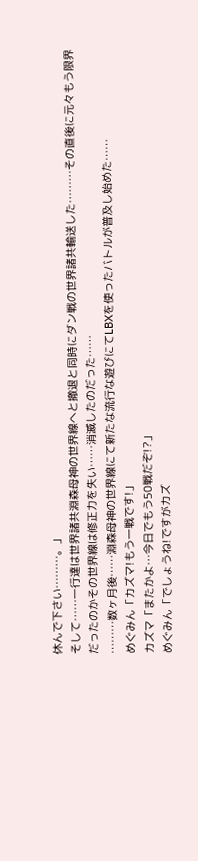休んで下さい………。」
そして……一行達は世界諸共淵森母神の世界線へと撤退と同時にダン戦の世界諸共輸送した………その直後に元々もう限界だったのかその世界線は修正力を失い……消滅したのだった……
………数ヶ月後……淵森母神の世界線にて新たな流行な遊びにてLBXを使ったバトルが普及し始めた……
めぐみん「カズマ!もう一戦です!」
カズマ「またかよ…今日でもう50戦だぞ!?」
めぐみん「でしょうね!ですがカズ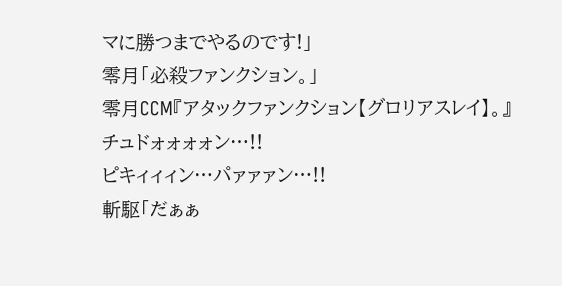マに勝つまでやるのです!」
零月「必殺ファンクション。」
零月CCM『アタックファンクション【グロリアスレイ】。』
チュドォォォォン…!!
ピキィィィン…パァァァン…!!
斬駆「だぁぁ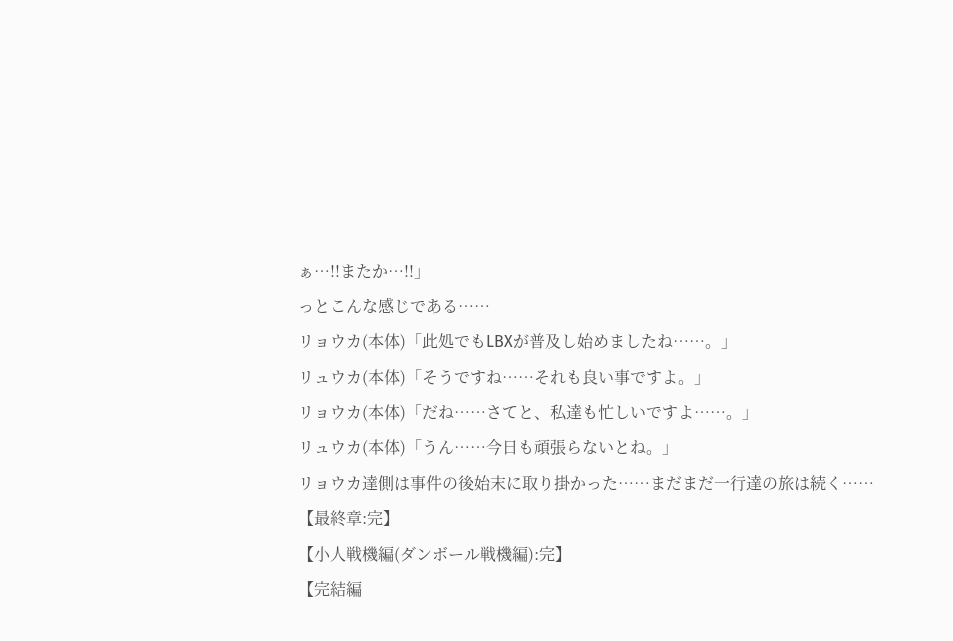ぁ…!!またか…!!」
っとこんな感じである……
リョウカ(本体)「此処でもLBXが普及し始めましたね……。」
リュウカ(本体)「そうですね……それも良い事ですよ。」
リョウカ(本体)「だね……さてと、私達も忙しいですよ……。」
リュウカ(本体)「うん……今日も頑張らないとね。」
リョウカ達側は事件の後始末に取り掛かった……まだまだ一行達の旅は続く……
【最終章:完】
【小人戦機編(ダンボール戦機編):完】
【完結編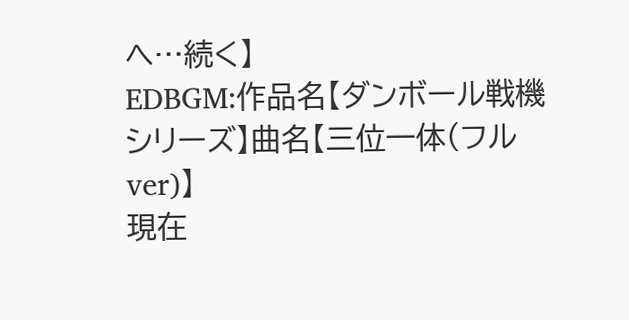へ…続く】
EDBGM:作品名【ダンボール戦機シリーズ】曲名【三位一体(フルver)】
現在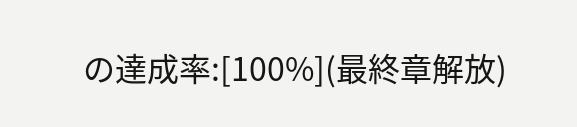の達成率:[100%](最終章解放)